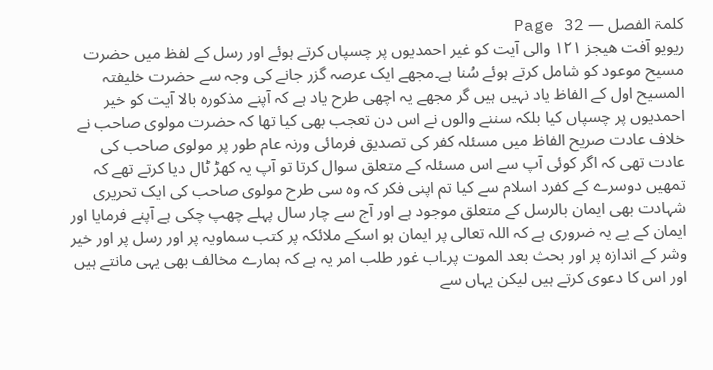کلمۃ الفصل — Page 32
ریویو آفت هیجز ۱۲۱ والی آیت کو غیر احمدیوں پر چسپاں کرتے ہوئے اور رسل کے لفظ میں حضرت مسیح موعود کو شامل کرتے ہوئے سُنا ہے۔مجھے ایک عرصہ گزر جانے کی وجہ سے حضرت خلیفتہ المسیح اول کے الفاظ یاد نہیں ہیں گر مجھے یہ اچھی طرح یاد ہے کہ آپنے مذکورہ بالا آیت کو خیر احمدیوں پر چسپاں کیا بلکہ سننے والوں نے اس دن تعجب بھی کیا تھا کہ حضرت مولوی صاحب نے خلاف عادت صریح الفاظ میں مسئلہ کفر کی تصدیق فرمائی ورنہ عام طور پر مولوی صاحب کی عادت تھی کہ اگر کوئی آپ سے اس مسئلہ کے متعلق سوال کرتا تو آپ یہ کھڑ ٹال دیا کرتے تھے کہ تمھیں دوسرے کے کفرد اسلام سے کیا تم اپنی فکر کہ وہ سی طرح مولوی صاحب کی ایک تحریری شہادت بھی ایمان بالرسل کے متعلق موجود ہے اور آج سے چار سال پہلے چھپ چکی ہے آپنے فرمایا اور ایمان کے یے یہ ضروری ہے کہ اللہ تعالی پر ایمان ہو اسکے ملائکہ پر کتب سماویہ پر اور رسل پر اور خیر وشر کے اندازہ پر اور بحث بعد الموت پر۔اب غور طلب امر یہ ہے کہ ہمارے مخالف بھی یہی مانتے ہیں اور اس کا دعوی کرتے ہیں لیکن یہاں سے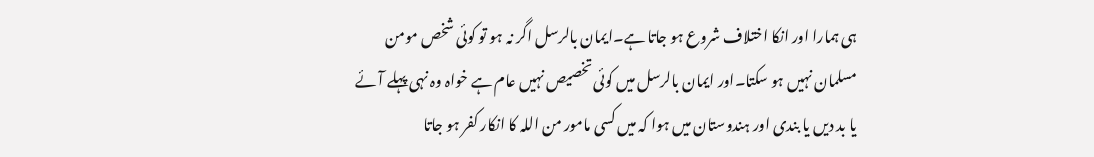ہی ہمارا اور انکا اختلاف شروع ہو جاتا ہے۔ایمان بالرسل اگر نہ ہو تو کوئی شخص مومن مسلمان نہیں ہو سکتا۔اور ایمان بالرسل میں کوئی تخصیص نہیں عام ہے خواہ وہ نہی پہلے آئے یا بد دیں یا بندی اور ہندوستان میں ہوا کہ میں کسی مامور من اللہ کا انکار کفر ہو جاتا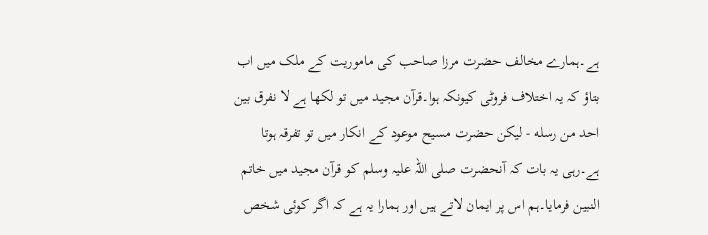ہے۔ہمارے مخالف حضرت مرزا صاحب کی ماموریت کے ملک میں اب بتاؤ کہ یہ اختلاف فروٹی کیونکہ ہوا۔قرآن مجید میں تو لکھا ہے لا نفرق بین احد من رسله - لیکن حضرت مسیح موعود کے انکار میں تو تفرقہ ہوتا ہے۔رہی یہ بات کہ آنحضرت صلی اللہ علیہ وسلم کو قرآن مجید میں خاتم النبین فرمایا۔ہم اس پر ایمان لاتے ہیں اور ہمارا یہ ہے کہ اگر کوئی شخص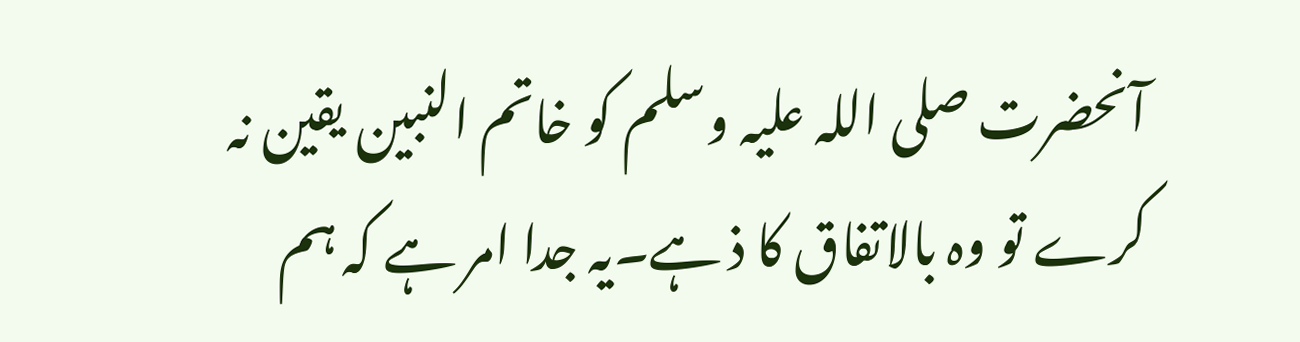آنحضرت صلی اللہ علیہ وسلم کو خاتم النبین یقین نہ کرے تو وہ بالاتفاق کا ذ ہے۔یہ جدا امر ہے کہ ہم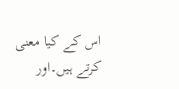اس کے کیا معنی کرتے ہیں۔اور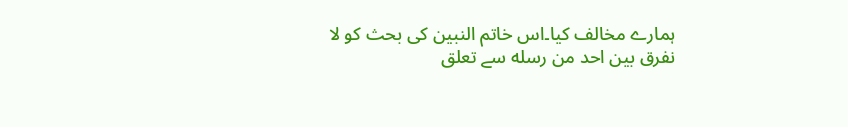ہمارے مخالف کیا۔اس خاتم النبین کی بحث کو لا نفرق بين احد من رسله سے تعلق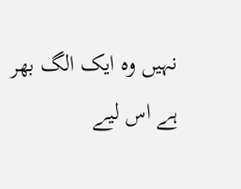نہیں وہ ایک الگ بھر ہے اس لیے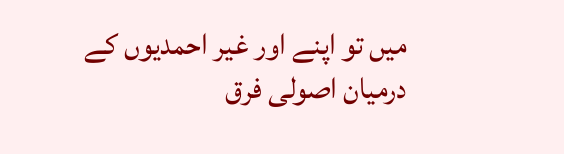میں تو اپنے اور غیر احمدیوں کے درمیان اصولی فرق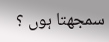سمجھتا ہوں ؟